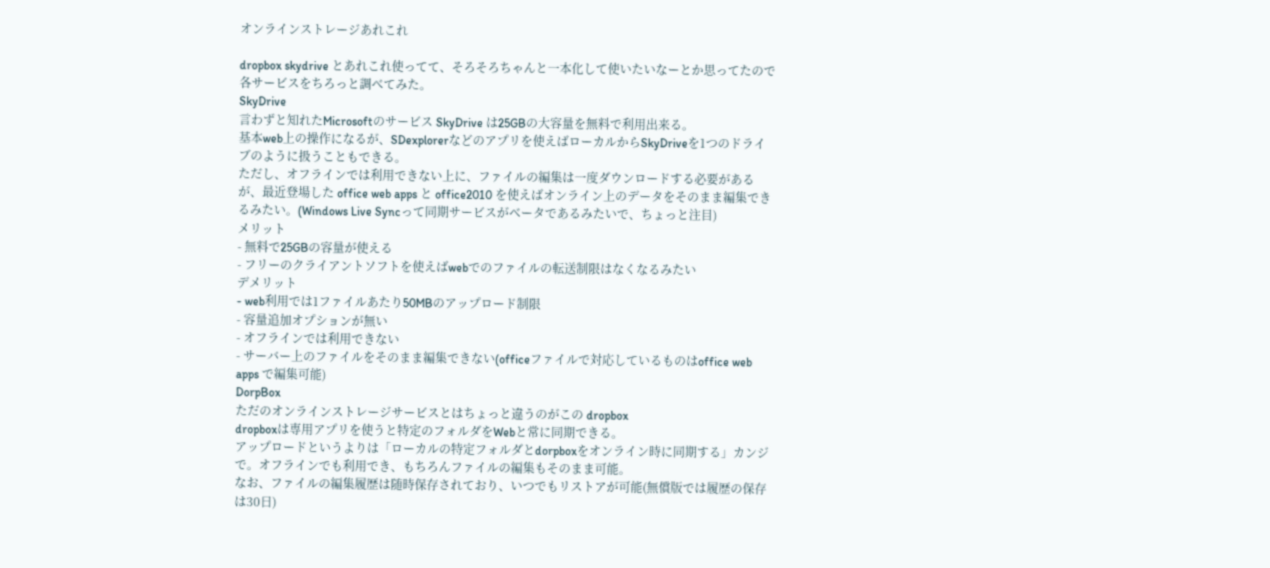オンラインストレージあれこれ

dropbox skydrive とあれこれ使ってて、そろそろちゃんと一本化して使いたいなーとか思ってたので各サービスをちろっと調べてみた。
SkyDrive
言わずと知れたMicrosoftのサービス SkyDrive は25GBの大容量を無料で利用出来る。
基本web上の操作になるが、SDexplorerなどのアプリを使えばローカルからSkyDriveを1つのドライブのように扱うこともできる。
ただし、オフラインでは利用できない上に、ファイルの編集は一度ダウンロードする必要があるが、最近登場した office web apps と office2010 を使えばオンライン上のデータをそのまま編集できるみたい。(Windows Live Syncって同期サービスがベータであるみたいで、ちょっと注目)
メリット
- 無料で25GBの容量が使える
- フリーのクライアントソフトを使えばwebでのファイルの転送制限はなくなるみたい
デメリット
- web利用では1ファイルあたり50MBのアップロード制限
- 容量追加オプションが無い
- オフラインでは利用できない
- サーバー上のファイルをそのまま編集できない(officeファイルで対応しているものはoffice web apps で編集可能)
DorpBox
ただのオンラインストレージサービスとはちょっと違うのがこの dropbox
dropboxは専用アプリを使うと特定のフォルダをWebと常に同期できる。
アップロードというよりは「ローカルの特定フォルダとdorpboxをオンライン時に同期する」カンジで。オフラインでも利用でき、もちろんファイルの編集もそのまま可能。
なお、ファイルの編集履歴は随時保存されており、いつでもリストアが可能(無償版では履歴の保存は30日)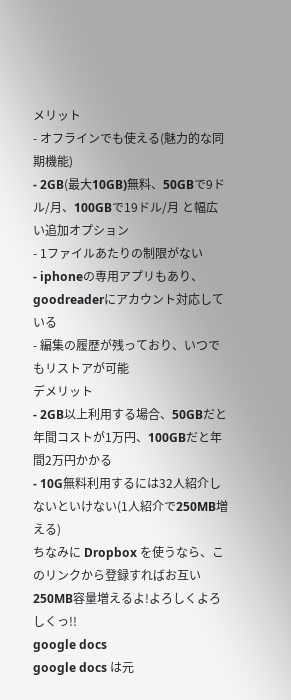メリット
- オフラインでも使える(魅力的な同期機能)
- 2GB(最大10GB)無料、50GBで9ドル/月、100GBで19ドル/月 と幅広い追加オプション
- 1ファイルあたりの制限がない
- iphoneの専用アプリもあり、goodreaderにアカウント対応している
- 編集の履歴が残っており、いつでもリストアが可能
デメリット
- 2GB以上利用する場合、50GBだと年間コストが1万円、100GBだと年間2万円かかる
- 10G無料利用するには32人紹介しないといけない(1人紹介で250MB増える)
ちなみに Dropbox を使うなら、このリンクから登録すればお互い250MB容量増えるよ!よろしくよろしくっ!!
google docs
google docs は元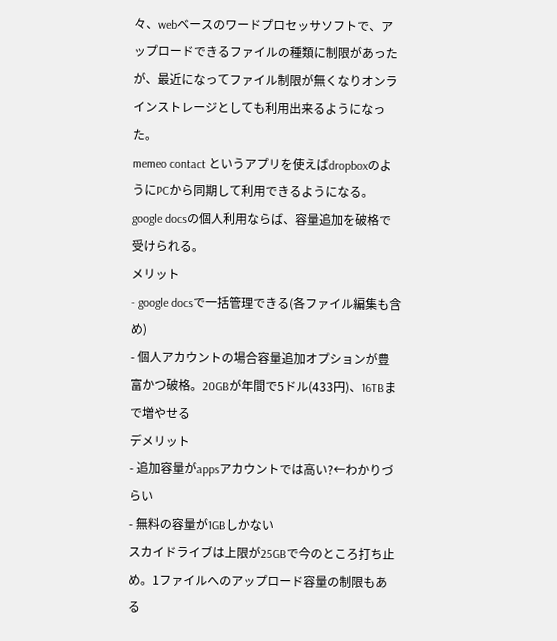々、webベースのワードプロセッサソフトで、アップロードできるファイルの種類に制限があったが、最近になってファイル制限が無くなりオンラインストレージとしても利用出来るようになった。
memeo contact というアプリを使えばdropboxのようにPCから同期して利用できるようになる。
google docsの個人利用ならば、容量追加を破格で受けられる。
メリット
- google docsで一括管理できる(各ファイル編集も含め)
- 個人アカウントの場合容量追加オプションが豊富かつ破格。20GBが年間で5ドル(433円)、16TBまで増やせる
デメリット
- 追加容量がappsアカウントでは高い?←わかりづらい
- 無料の容量が1GBしかない
スカイドライブは上限が25GBで今のところ打ち止め。1ファイルへのアップロード容量の制限もある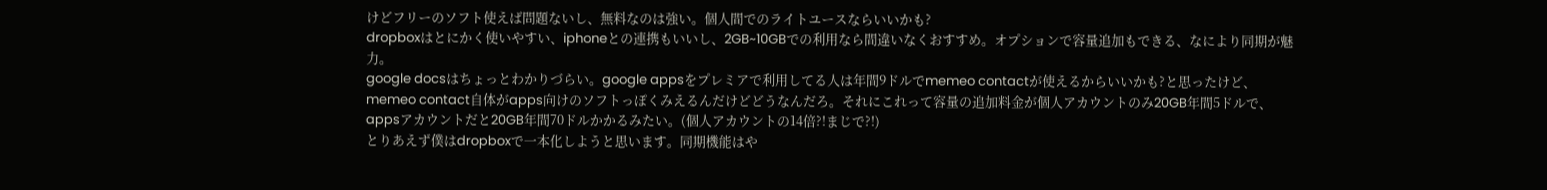けどフリーのソフト使えば問題ないし、無料なのは強い。個人間でのライトユースならいいかも?
dropboxはとにかく使いやすい、iphoneとの連携もいいし、2GB~10GBでの利用なら間違いなくおすすめ。オプションで容量追加もできる、なにより同期が魅力。
google docsはちょっとわかりづらい。google appsをプレミアで利用してる人は年間9ドルでmemeo contactが使えるからいいかも?と思ったけど、memeo contact自体がapps向けのソフトっぽくみえるんだけどどうなんだろ。それにこれって容量の追加料金が個人アカウントのみ20GB年間5ドルで、appsアカウントだと20GB年間70ドルかかるみたい。(個人アカウントの14倍?!まじで?!)
とりあえず僕はdropboxで一本化しようと思います。同期機能はや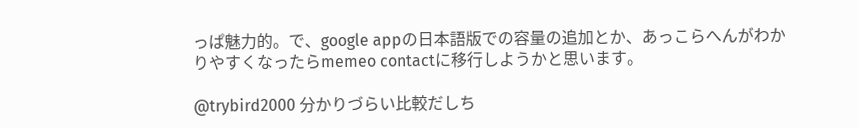っぱ魅力的。で、google appの日本語版での容量の追加とか、あっこらへんがわかりやすくなったらmemeo contactに移行しようかと思います。

@trybird2000 分かりづらい比較だしち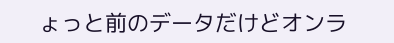ょっと前のデータだけどオンラ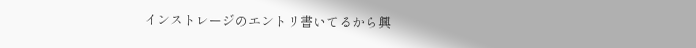インストレージのエントリ書いてるから興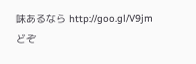味あるなら http://goo.gl/V9jm どぞ